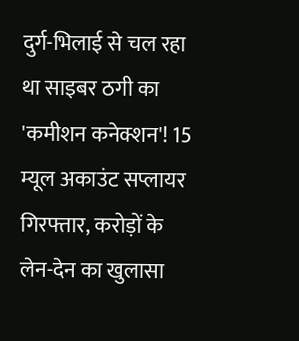दुर्ग-भिलाई से चल रहा था साइबर ठगी का 'कमीशन कनेक्शन'! 15 म्यूल अकाउंट सप्लायर गिरफ्तार, करोड़ों के लेन-देन का खुलासा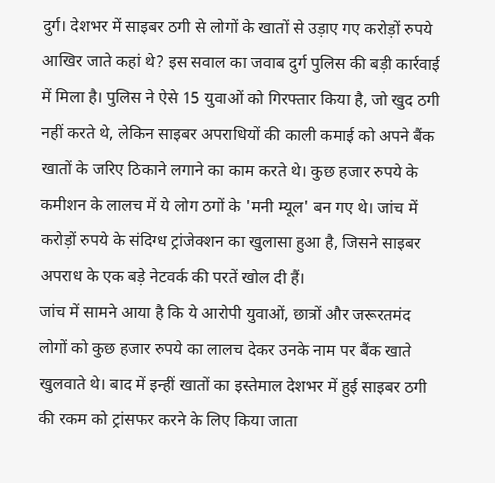दुर्ग। देशभर में साइबर ठगी से लोगों के खातों से उड़ाए गए करोड़ों रुपये आखिर जाते कहां थे? इस सवाल का जवाब दुर्ग पुलिस की बड़ी कार्रवाई में मिला है। पुलिस ने ऐसे 15 युवाओं को गिरफ्तार किया है, जो खुद ठगी नहीं करते थे, लेकिन साइबर अपराधियों की काली कमाई को अपने बैंक खातों के जरिए ठिकाने लगाने का काम करते थे। कुछ हजार रुपये के कमीशन के लालच में ये लोग ठगों के 'मनी म्यूल' बन गए थे। जांच में करोड़ों रुपये के संदिग्ध ट्रांजेक्शन का खुलासा हुआ है, जिसने साइबर अपराध के एक बड़े नेटवर्क की परतें खोल दी हैं।
जांच में सामने आया है कि ये आरोपी युवाओं, छात्रों और जरूरतमंद लोगों को कुछ हजार रुपये का लालच देकर उनके नाम पर बैंक खाते खुलवाते थे। बाद में इन्हीं खातों का इस्तेमाल देशभर में हुई साइबर ठगी की रकम को ट्रांसफर करने के लिए किया जाता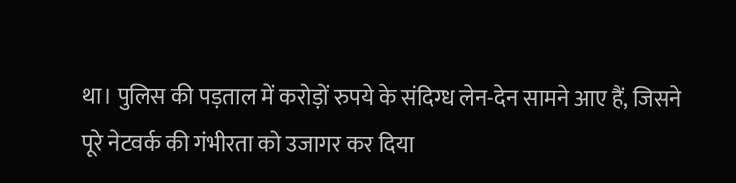था। पुलिस की पड़ताल में करोड़ों रुपये के संदिग्ध लेन-देन सामने आए हैं, जिसने पूरे नेटवर्क की गंभीरता को उजागर कर दिया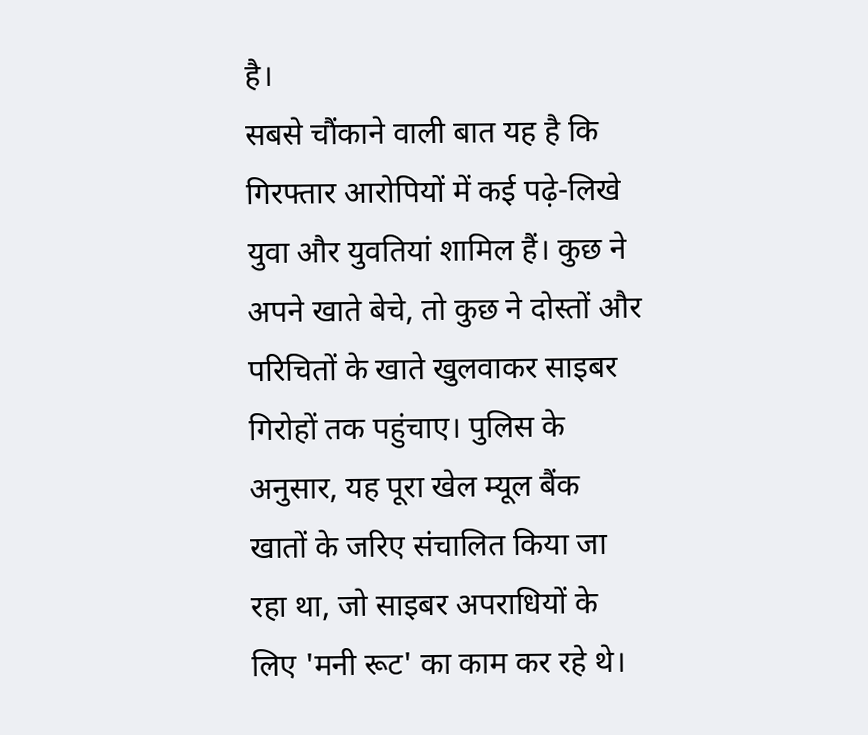है।
सबसे चौंकाने वाली बात यह है कि गिरफ्तार आरोपियों में कई पढ़े-लिखे युवा और युवतियां शामिल हैं। कुछ ने अपने खाते बेचे, तो कुछ ने दोस्तों और परिचितों के खाते खुलवाकर साइबर गिरोहों तक पहुंचाए। पुलिस के अनुसार, यह पूरा खेल म्यूल बैंक खातों के जरिए संचालित किया जा रहा था, जो साइबर अपराधियों के लिए 'मनी रूट' का काम कर रहे थे।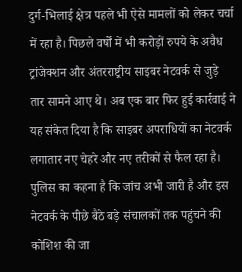दुर्ग-भिलाई क्षेत्र पहले भी ऐसे मामलों को लेकर चर्चा में रहा है। पिछले वर्षों में भी करोड़ों रुपये के अवैध ट्रांजेक्शन और अंतरराष्ट्रीय साइबर नेटवर्क से जुड़े तार सामने आए थे। अब एक बार फिर हुई कार्रवाई ने यह संकेत दिया है कि साइबर अपराधियों का नेटवर्क लगातार नए चेहरे और नए तरीकों से फैल रहा है।
पुलिस का कहना है कि जांच अभी जारी है और इस नेटवर्क के पीछे बैठे बड़े संचालकों तक पहुंचने की कोशिश की जा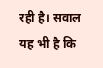रही है। सवाल यह भी है कि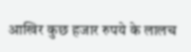आखिर कुछ हजार रुपये के लालच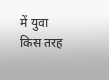में युवा किस तरह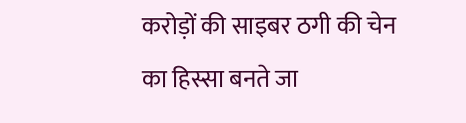करोड़ों की साइबर ठगी की चेन का हिस्सा बनते जा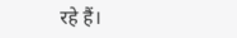रहे हैं।